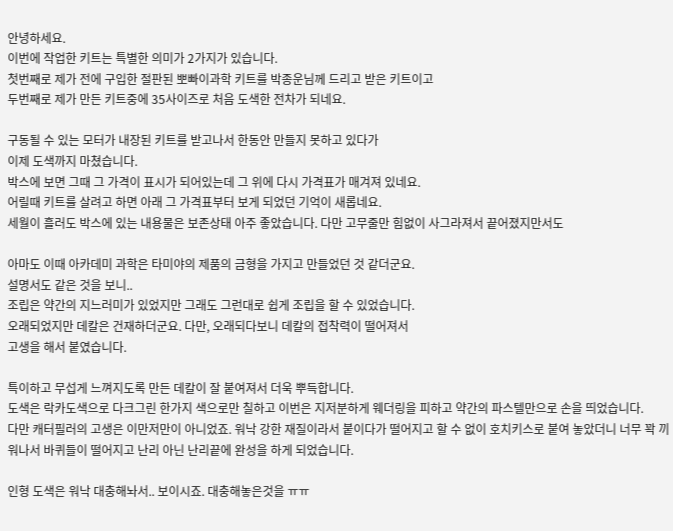안녕하세요.
이번에 작업한 키트는 특별한 의미가 2가지가 있습니다.
첫번째로 제가 전에 구입한 절판된 뽀빠이과학 키트를 박종운님께 드리고 받은 키트이고
두번째로 제가 만든 키트중에 35사이즈로 처음 도색한 전차가 되네요.

구동될 수 있는 모터가 내장된 키트를 받고나서 한동안 만들지 못하고 있다가
이제 도색까지 마쳤습니다.
박스에 보면 그때 그 가격이 표시가 되어있는데 그 위에 다시 가격표가 매겨져 있네요.
어릴때 키트를 살려고 하면 아래 그 가격표부터 보게 되었던 기억이 새롭네요.
세월이 흘러도 박스에 있는 내용물은 보존상태 아주 좋았습니다. 다만 고무줄만 힘없이 사그라져서 끝어졌지만서도

아마도 이때 아카데미 과학은 타미야의 제품의 금형을 가지고 만들었던 것 같더군요.
설명서도 같은 것을 보니..
조립은 약간의 지느러미가 있었지만 그래도 그런대로 쉽게 조립을 할 수 있었습니다.
오래되었지만 데칼은 건재하더군요. 다만, 오래되다보니 데칼의 접착력이 떨어져서
고생을 해서 붙였습니다.

특이하고 무섭게 느껴지도록 만든 데칼이 잘 붙여져서 더욱 뿌득합니다.
도색은 락카도색으로 다크그린 한가지 색으로만 칠하고 이번은 지저분하게 웨더링을 피하고 약간의 파스텔만으로 손을 띄었습니다.
다만 캐터필러의 고생은 이만저만이 아니었죠. 워낙 강한 재질이라서 붙이다가 떨어지고 할 수 없이 호치키스로 붙여 놓았더니 너무 꽉 끼워나서 바퀴들이 떨어지고 난리 아닌 난리끝에 완성을 하게 되었습니다.

인형 도색은 워낙 대충해놔서.. 보이시죠. 대충해놓은것을 ㅠㅠ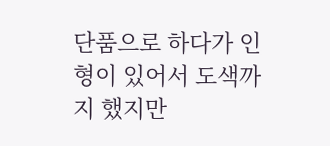단품으로 하다가 인형이 있어서 도색까지 했지만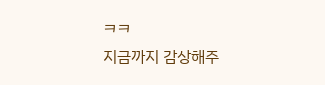ㅋㅋ
지금까지 감상해주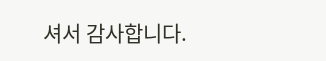셔서 감사합니다.